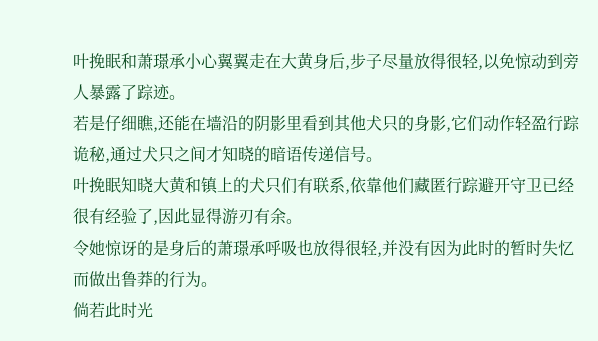叶挽眠和萧璟承小心翼翼走在大黄身后,步子尽量放得很轻,以免惊动到旁人暴露了踪迹。
若是仔细瞧,还能在墙沿的阴影里看到其他犬只的身影,它们动作轻盈行踪诡秘,通过犬只之间才知晓的暗语传递信号。
叶挽眠知晓大黄和镇上的犬只们有联系,依靠他们藏匿行踪避开守卫已经很有经验了,因此显得游刃有余。
令她惊讶的是身后的萧璟承呼吸也放得很轻,并没有因为此时的暂时失忆而做出鲁莽的行为。
倘若此时光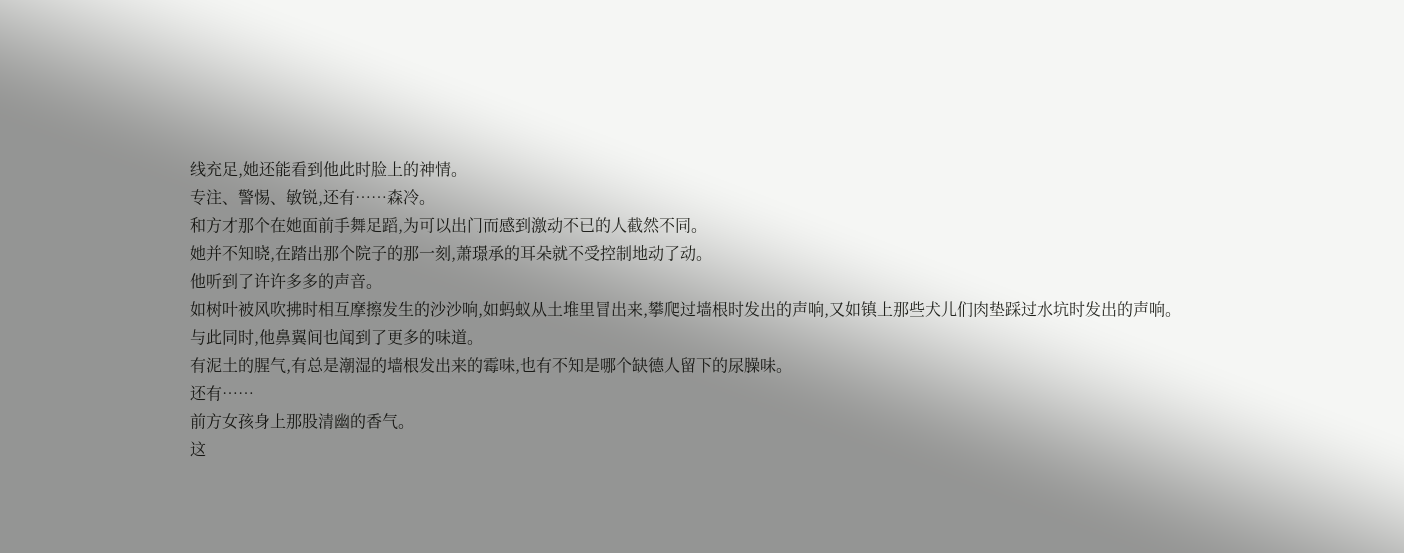线充足,她还能看到他此时脸上的神情。
专注、警惕、敏锐,还有……森冷。
和方才那个在她面前手舞足蹈,为可以出门而感到激动不已的人截然不同。
她并不知晓,在踏出那个院子的那一刻,萧璟承的耳朵就不受控制地动了动。
他听到了许许多多的声音。
如树叶被风吹拂时相互摩擦发生的沙沙响,如蚂蚁从土堆里冒出来,攀爬过墙根时发出的声响,又如镇上那些犬儿们肉垫踩过水坑时发出的声响。
与此同时,他鼻翼间也闻到了更多的味道。
有泥土的腥气,有总是潮湿的墙根发出来的霉味,也有不知是哪个缺德人留下的尿臊味。
还有……
前方女孩身上那股清幽的香气。
这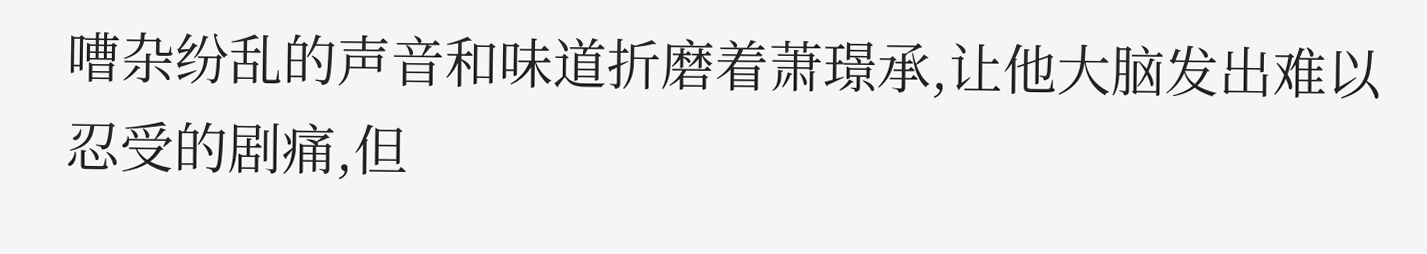嘈杂纷乱的声音和味道折磨着萧璟承,让他大脑发出难以忍受的剧痛,但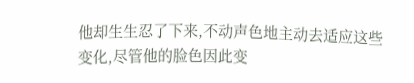他却生生忍了下来,不动声色地主动去适应这些变化,尽管他的脸色因此变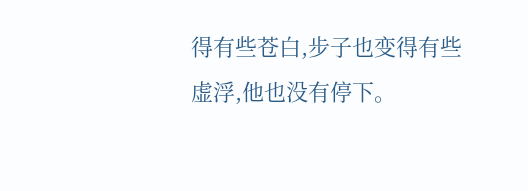得有些苍白,步子也变得有些虚浮,他也没有停下。